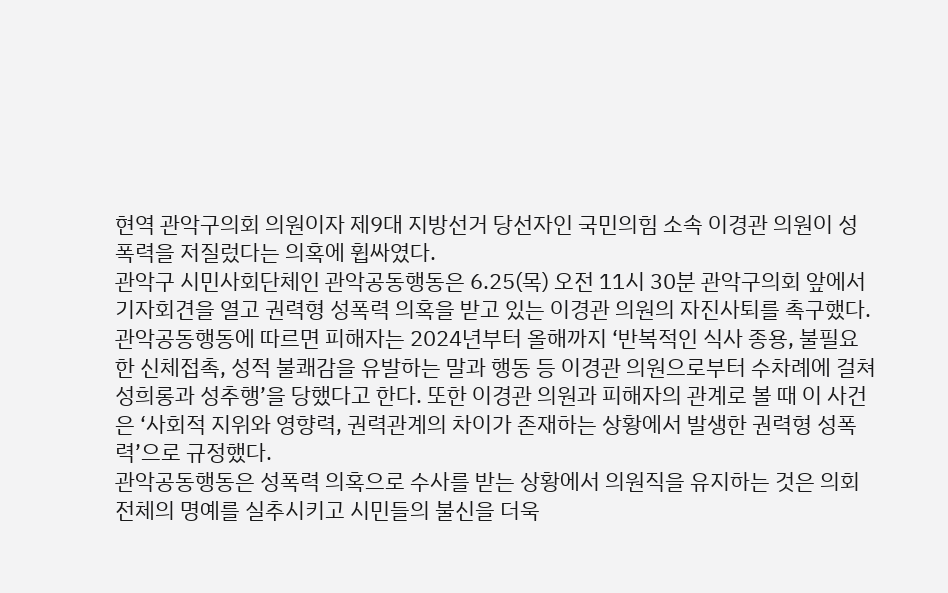현역 관악구의회 의원이자 제9대 지방선거 당선자인 국민의힘 소속 이경관 의원이 성폭력을 저질렀다는 의혹에 휩싸였다.
관악구 시민사회단체인 관악공동행동은 6.25(목) 오전 11시 30분 관악구의회 앞에서 기자회견을 열고 권력형 성폭력 의혹을 받고 있는 이경관 의원의 자진사퇴를 촉구했다.
관악공동행동에 따르면 피해자는 2024년부터 올해까지 ‘반복적인 식사 종용, 불필요한 신체접촉, 성적 불쾌감을 유발하는 말과 행동 등 이경관 의원으로부터 수차례에 걸쳐 성희롱과 성추행’을 당했다고 한다. 또한 이경관 의원과 피해자의 관계로 볼 때 이 사건은 ‘사회적 지위와 영향력, 권력관계의 차이가 존재하는 상황에서 발생한 권력형 성폭력’으로 규정했다.
관악공동행동은 성폭력 의혹으로 수사를 받는 상황에서 의원직을 유지하는 것은 의회 전체의 명예를 실추시키고 시민들의 불신을 더욱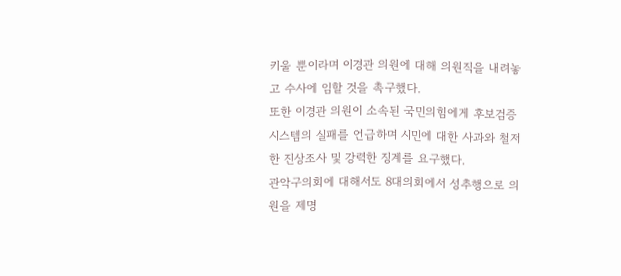키울 뿐이라며 이경관 의원에 대해 의원직을 내려놓고 수사에 임할 것을 촉구했다.
또한 이경관 의원이 소속된 국민의힘에게 후보검증 시스템의 실패를 언급하며 시민에 대한 사과와 철저한 진상조사 및 강력한 징계를 요구했다.
관악구의회에 대해서도 8대의회에서 성추행으로 의원을 제명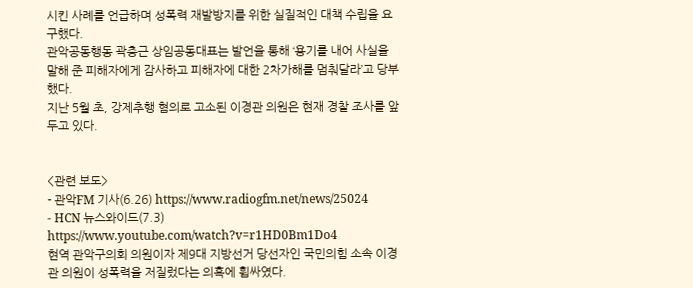시킨 사례를 언급하며 성폭력 재발방지를 위한 실질적인 대책 수립을 요구했다.
관악공동행동 곽충근 상임공동대표는 발언을 통해 ‘용기를 내어 사실을 말해 준 피해자에게 감사하고 피해자에 대한 2차가해를 멈춰달라’고 당부했다.
지난 5월 초, 강제추행 혐의로 고소된 이경관 의원은 현재 경찰 조사를 앞두고 있다.


<관련 보도>
- 관악FM 기사(6.26) https://www.radiogfm.net/news/25024
- HCN 뉴스와이드(7.3) https://www.youtube.com/watch?v=r1HD0Bm1Do4
현역 관악구의회 의원이자 제9대 지방선거 당선자인 국민의힘 소속 이경관 의원이 성폭력을 저질렀다는 의혹에 휩싸였다.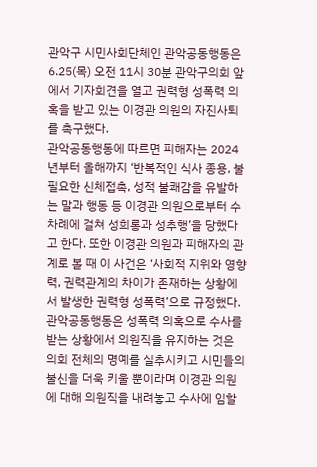관악구 시민사회단체인 관악공동행동은 6.25(목) 오전 11시 30분 관악구의회 앞에서 기자회견을 열고 권력형 성폭력 의혹을 받고 있는 이경관 의원의 자진사퇴를 촉구했다.
관악공동행동에 따르면 피해자는 2024년부터 올해까지 ‘반복적인 식사 종용, 불필요한 신체접촉, 성적 불쾌감을 유발하는 말과 행동 등 이경관 의원으로부터 수차례에 걸쳐 성희롱과 성추행’을 당했다고 한다. 또한 이경관 의원과 피해자의 관계로 볼 때 이 사건은 ‘사회적 지위와 영향력, 권력관계의 차이가 존재하는 상황에서 발생한 권력형 성폭력’으로 규정했다.
관악공동행동은 성폭력 의혹으로 수사를 받는 상황에서 의원직을 유지하는 것은 의회 전체의 명예를 실추시키고 시민들의 불신을 더욱 키울 뿐이라며 이경관 의원에 대해 의원직을 내려놓고 수사에 임할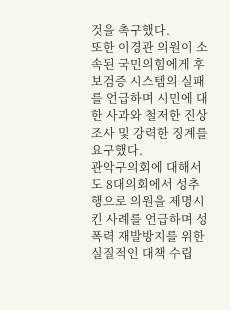것을 촉구했다.
또한 이경관 의원이 소속된 국민의힘에게 후보검증 시스템의 실패를 언급하며 시민에 대한 사과와 철저한 진상조사 및 강력한 징계를 요구했다.
관악구의회에 대해서도 8대의회에서 성추행으로 의원을 제명시킨 사례를 언급하며 성폭력 재발방지를 위한 실질적인 대책 수립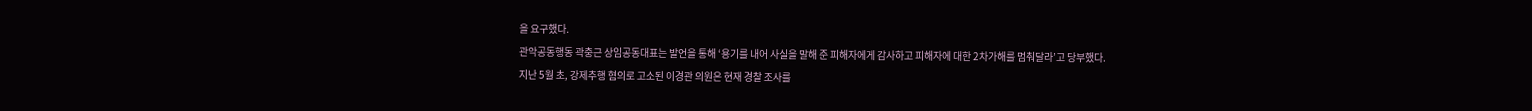을 요구했다.
관악공동행동 곽충근 상임공동대표는 발언을 통해 ‘용기를 내어 사실을 말해 준 피해자에게 감사하고 피해자에 대한 2차가해를 멈춰달라’고 당부했다.
지난 5월 초, 강제추행 혐의로 고소된 이경관 의원은 현재 경찰 조사를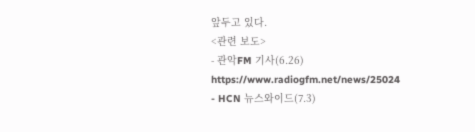앞두고 있다.
<관련 보도>
- 관악FM 기사(6.26) https://www.radiogfm.net/news/25024
- HCN 뉴스와이드(7.3)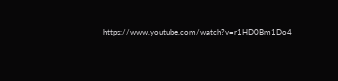https://www.youtube.com/watch?v=r1HD0Bm1Do4